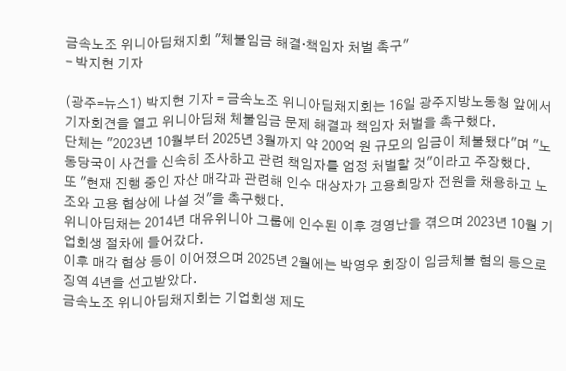금속노조 위니아딤채지회 "체불임금 해결·책임자 처벌 촉구"
- 박지현 기자

(광주=뉴스1) 박지현 기자 = 금속노조 위니아딤채지회는 16일 광주지방노동청 앞에서 기자회견을 열고 위니아딤채 체불임금 문제 해결과 책임자 처벌을 촉구했다.
단체는 "2023년 10월부터 2025년 3월까지 약 200억 원 규모의 임금이 체불됐다"며 "노동당국이 사건을 신속히 조사하고 관련 책임자를 엄정 처벌할 것"이라고 주장했다.
또 "현재 진행 중인 자산 매각과 관련해 인수 대상자가 고용희망자 전원을 채용하고 노조와 고용 협상에 나설 것"을 촉구했다.
위니아딤채는 2014년 대유위니아 그룹에 인수된 이후 경영난을 겪으며 2023년 10월 기업회생 절차에 들어갔다.
이후 매각 협상 등이 이어졌으며 2025년 2월에는 박영우 회장이 임금체불 혐의 등으로 징역 4년을 선고받았다.
금속노조 위니아딤채지회는 기업회생 제도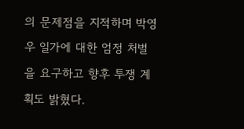의 문제점을 지적하며 박영우 일가에 대한 엄정 처벌을 요구하고 향후 투쟁 계획도 밝혔다.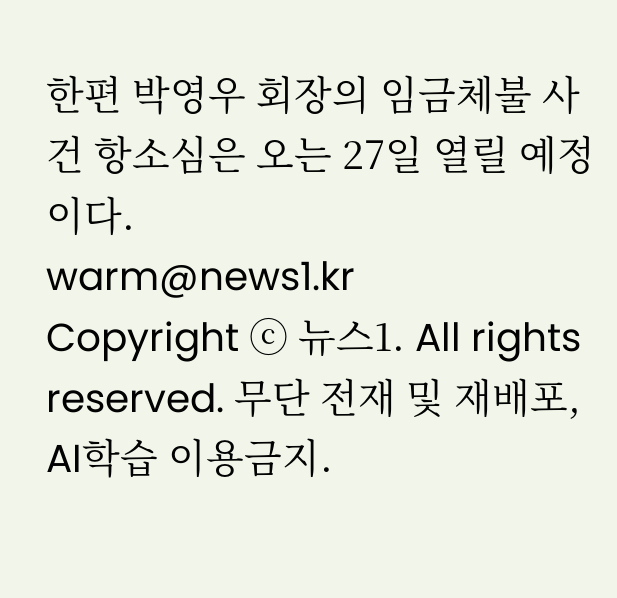한편 박영우 회장의 임금체불 사건 항소심은 오는 27일 열릴 예정이다.
warm@news1.kr
Copyright ⓒ 뉴스1. All rights reserved. 무단 전재 및 재배포, AI학습 이용금지.